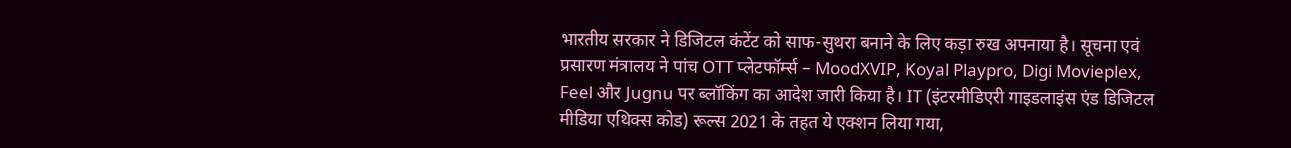भारतीय सरकार ने डिजिटल कंटेंट को साफ-सुथरा बनाने के लिए कड़ा रुख अपनाया है। सूचना एवं प्रसारण मंत्रालय ने पांच OTT प्लेटफॉर्म्स – MoodXVIP, Koyal Playpro, Digi Movieplex, Feel और Jugnu पर ब्लॉकिंग का आदेश जारी किया है। IT (इंटरमीडिएरी गाइडलाइंस एंड डिजिटल मीडिया एथिक्स कोड) रूल्स 2021 के तहत ये एक्शन लिया गया,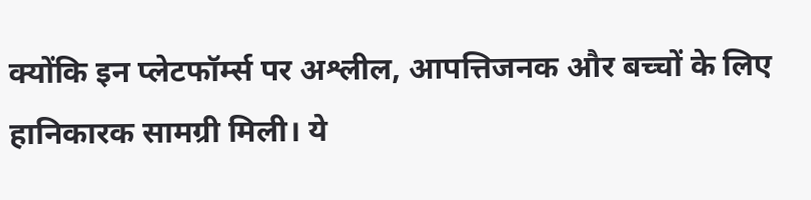क्योंकि इन प्लेटफॉर्म्स पर अश्लील, आपत्तिजनक और बच्चों के लिए हानिकारक सामग्री मिली। ये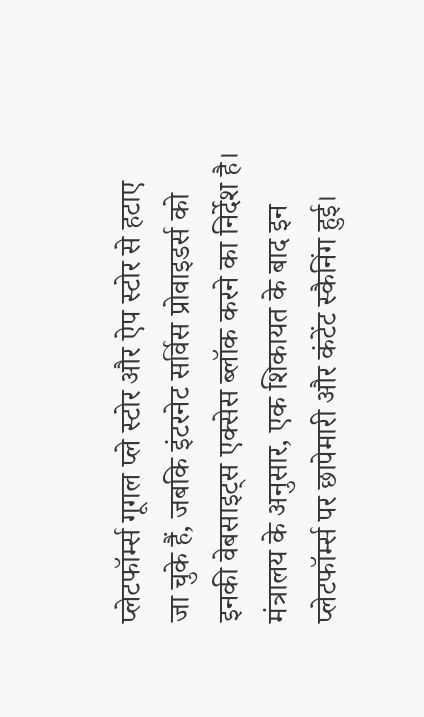प्लेटफॉर्म्स गूगल प्ले स्टोर और ऐप स्टोर से हटाए जा चुके हैं, जबकि इंटरनेट सर्विस प्रोवाइडर्स को इनकी वेबसाइट्स एक्सेस ब्लॉक करने का निर्देश है।
मंत्रालय के अनुसार, एक शिकायत के बाद इन प्लेटफॉर्म्स पर छापेमारी और कंटेंट स्कैनिंग हुई।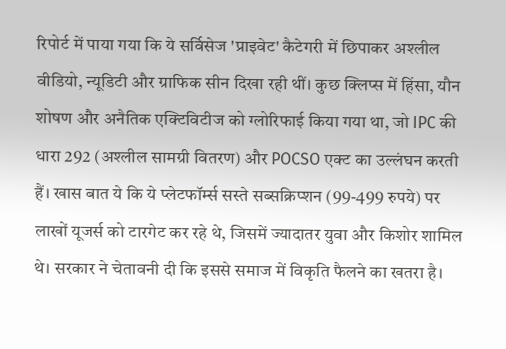रिपोर्ट में पाया गया कि ये सर्विसेज 'प्राइवेट' कैटेगरी में छिपाकर अश्लील वीडियो, न्यूडिटी और ग्राफिक सीन दिखा रही थीं। कुछ क्लिप्स में हिंसा, यौन शोषण और अनैतिक एक्टिविटीज को ग्लोरिफाई किया गया था, जो IPC की धारा 292 (अश्लील सामग्री वितरण) और POCSO एक्ट का उल्लंघन करती हैं। खास बात ये कि ये प्लेटफॉर्म्स सस्ते सब्सक्रिप्शन (99-499 रुपये) पर लाखों यूजर्स को टारगेट कर रहे थे, जिसमें ज्यादातर युवा और किशोर शामिल थे। सरकार ने चेतावनी दी कि इससे समाज में विकृति फैलने का खतरा है।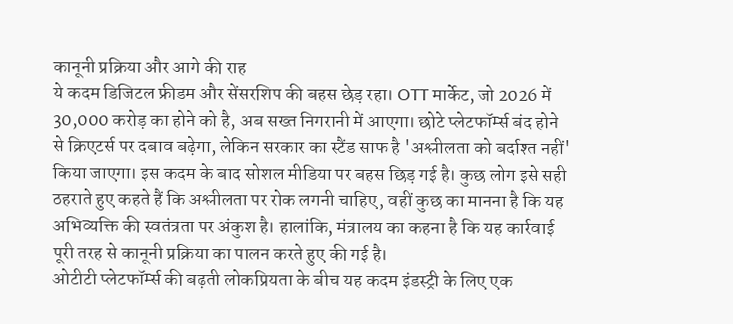कानूनी प्रक्रिया और आगे की राह
ये कदम डिजिटल फ्रीडम और सेंसरशिप की बहस छेड़ रहा। OTT मार्केट, जो 2026 में 30,000 करोड़ का होने को है, अब सख्त निगरानी में आएगा। छोटे प्लेटफॉर्म्स बंद होने से क्रिएटर्स पर दबाव बढ़ेगा, लेकिन सरकार का स्टैंड साफ है 'अश्लीलता को बर्दाश्त नहीं' किया जाएगा। इस कदम के बाद सोशल मीडिया पर बहस छिड़ गई है। कुछ लोग इसे सही ठहराते हुए कहते हैं कि अश्लीलता पर रोक लगनी चाहिए, वहीं कुछ का मानना है कि यह अभिव्यक्ति की स्वतंत्रता पर अंकुश है। हालांकि, मंत्रालय का कहना है कि यह कार्रवाई पूरी तरह से कानूनी प्रक्रिया का पालन करते हुए की गई है।
ओटीटी प्लेटफॉर्म्स की बढ़ती लोकप्रियता के बीच यह कदम इंडस्ट्री के लिए एक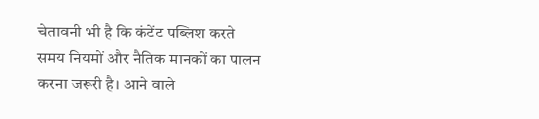चेतावनी भी है कि कंटेंट पब्लिश करते समय नियमों और नैतिक मानकों का पालन करना जरूरी है। आने वाले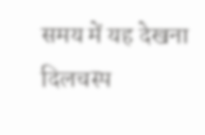समय में यह देखना दिलचस्प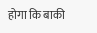होगा कि बाकी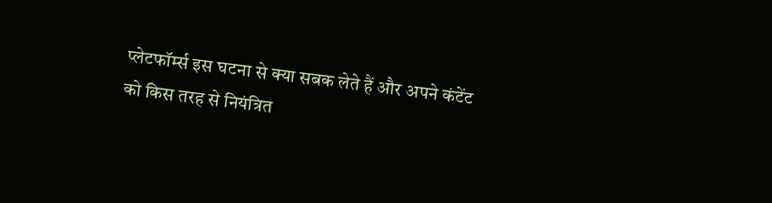प्लेटफॉर्म्स इस घटना से क्या सबक लेते हैं और अपने कंटेंट को किस तरह से नियंत्रित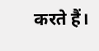करते हैं।